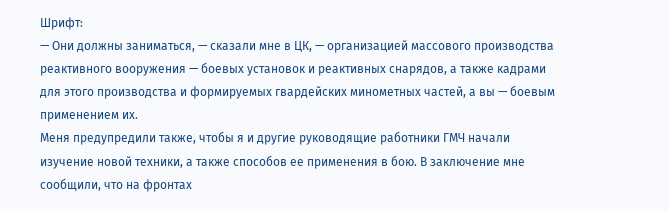Шрифт:
— Они должны заниматься, — сказали мне в ЦК, — организацией массового производства реактивного вооружения — боевых установок и реактивных снарядов, а также кадрами для этого производства и формируемых гвардейских минометных частей, а вы — боевым применением их.
Меня предупредили также, чтобы я и другие руководящие работники ГМЧ начали изучение новой техники, а также способов ее применения в бою. В заключение мне сообщили, что на фронтах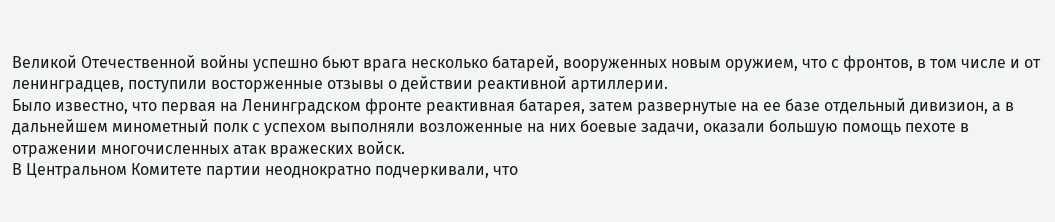Великой Отечественной войны успешно бьют врага несколько батарей, вооруженных новым оружием, что с фронтов, в том числе и от ленинградцев, поступили восторженные отзывы о действии реактивной артиллерии.
Было известно, что первая на Ленинградском фронте реактивная батарея, затем развернутые на ее базе отдельный дивизион, а в дальнейшем минометный полк с успехом выполняли возложенные на них боевые задачи, оказали большую помощь пехоте в отражении многочисленных атак вражеских войск.
В Центральном Комитете партии неоднократно подчеркивали, что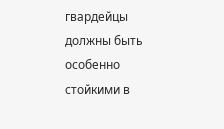гвардейцы должны быть особенно стойкими в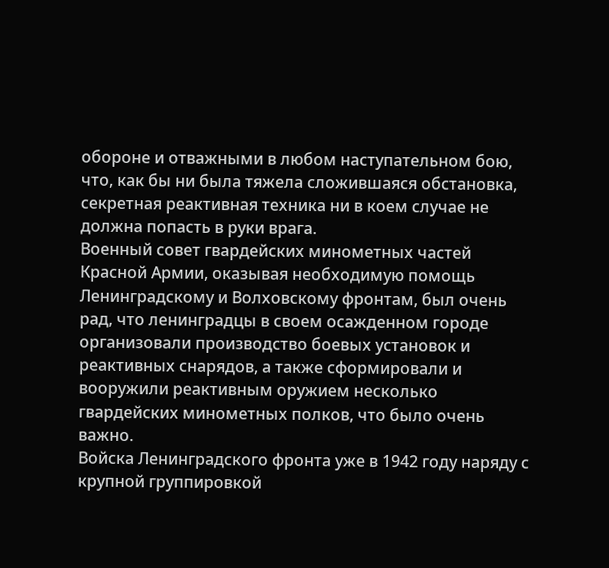обороне и отважными в любом наступательном бою, что, как бы ни была тяжела сложившаяся обстановка, секретная реактивная техника ни в коем случае не должна попасть в руки врага.
Военный совет гвардейских минометных частей Красной Армии, оказывая необходимую помощь Ленинградскому и Волховскому фронтам, был очень рад, что ленинградцы в своем осажденном городе организовали производство боевых установок и реактивных снарядов, а также сформировали и вооружили реактивным оружием несколько гвардейских минометных полков, что было очень важно.
Войска Ленинградского фронта уже в 1942 году наряду с крупной группировкой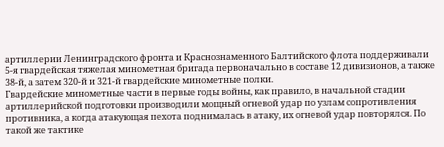артиллерии Ленинградского фронта и Краснознаменного Балтийского флота поддерживали 5-я гвардейская тяжелая минометная бригада первоначально в составе 12 дивизионов, а также 38-й, а затем 320-й и 321-й гвардейские минометные полки.
Гвардейские минометные части в первые годы войны, как правило, в начальной стадии артиллерийской подготовки производили мощный огневой удар по узлам сопротивления противника, а когда атакующая пехота поднималась в атаку, их огневой удар повторялся. По такой же тактике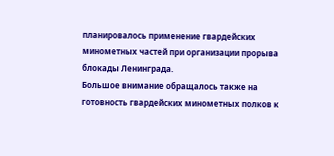планировалось применение гвардейских минометных частей при организации прорыва блокады Ленинграда.
Большое внимание обращалось также на готовность гвардейских минометных полков к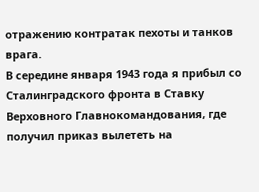отражению контратак пехоты и танков врага.
В середине января 1943 года я прибыл со Сталинградского фронта в Ставку Верховного Главнокомандования, где получил приказ вылететь на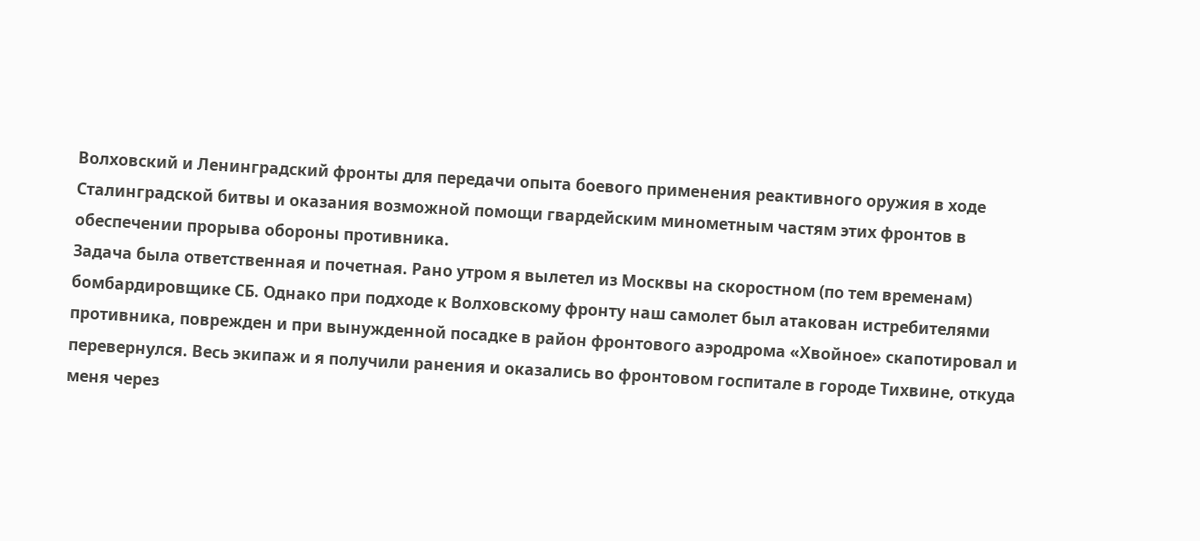Волховский и Ленинградский фронты для передачи опыта боевого применения реактивного оружия в ходе Сталинградской битвы и оказания возможной помощи гвардейским минометным частям этих фронтов в обеспечении прорыва обороны противника.
Задача была ответственная и почетная. Рано утром я вылетел из Москвы на скоростном (по тем временам) бомбардировщике СБ. Однако при подходе к Волховскому фронту наш самолет был атакован истребителями противника, поврежден и при вынужденной посадке в район фронтового аэродрома «Хвойное» скапотировал и перевернулся. Весь экипаж и я получили ранения и оказались во фронтовом госпитале в городе Тихвине, откуда меня через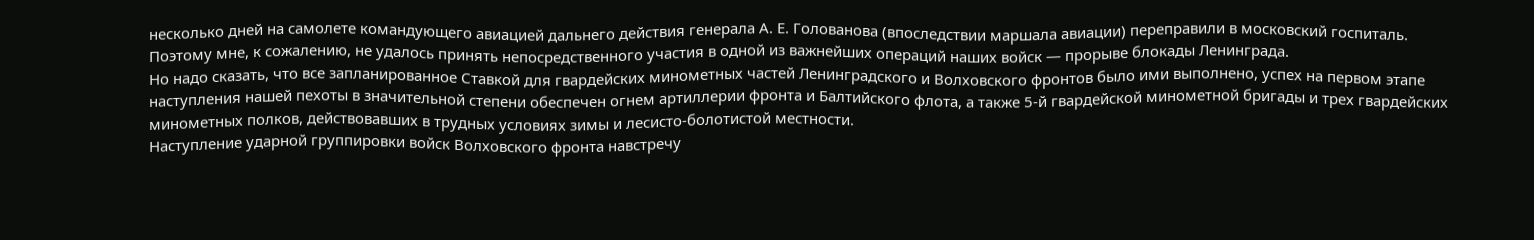несколько дней на самолете командующего авиацией дальнего действия генерала А. Е. Голованова (впоследствии маршала авиации) переправили в московский госпиталь. Поэтому мне, к сожалению, не удалось принять непосредственного участия в одной из важнейших операций наших войск — прорыве блокады Ленинграда.
Но надо сказать, что все запланированное Ставкой для гвардейских минометных частей Ленинградского и Волховского фронтов было ими выполнено, успех на первом этапе наступления нашей пехоты в значительной степени обеспечен огнем артиллерии фронта и Балтийского флота, а также 5-й гвардейской минометной бригады и трех гвардейских минометных полков, действовавших в трудных условиях зимы и лесисто-болотистой местности.
Наступление ударной группировки войск Волховского фронта навстречу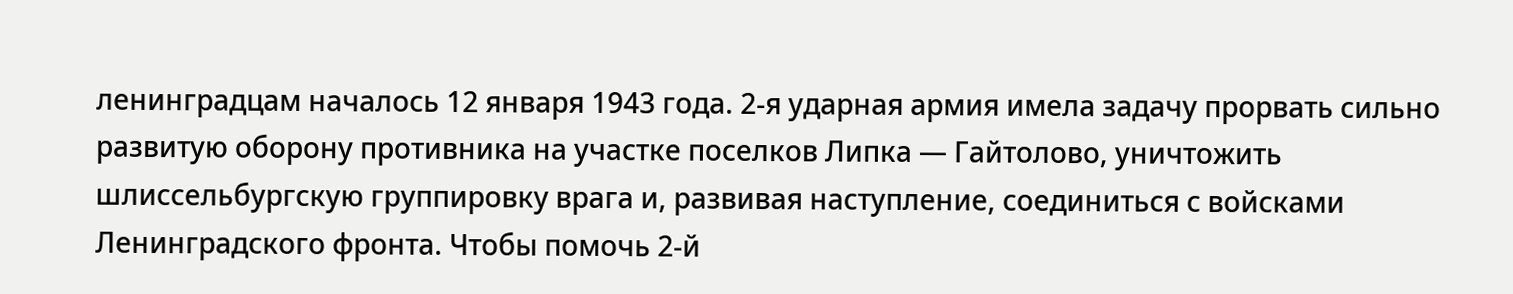ленинградцам началось 12 января 1943 года. 2-я ударная армия имела задачу прорвать сильно развитую оборону противника на участке поселков Липка — Гайтолово, уничтожить шлиссельбургскую группировку врага и, развивая наступление, соединиться с войсками Ленинградского фронта. Чтобы помочь 2-й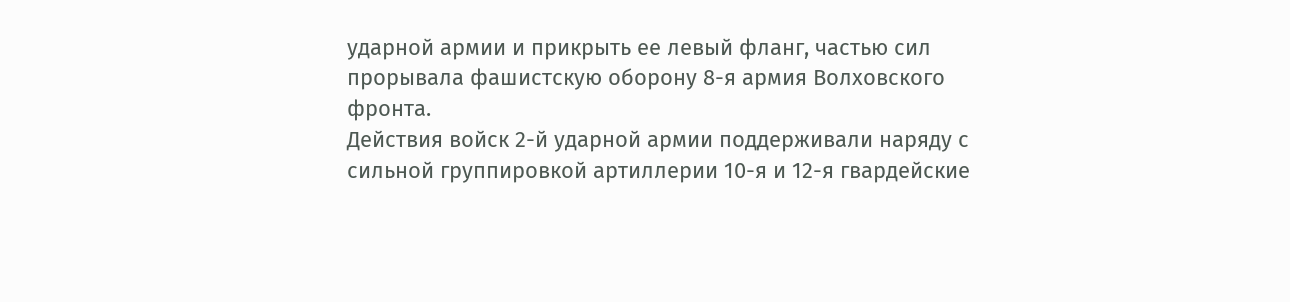ударной армии и прикрыть ее левый фланг, частью сил прорывала фашистскую оборону 8-я армия Волховского фронта.
Действия войск 2-й ударной армии поддерживали наряду с сильной группировкой артиллерии 10-я и 12-я гвардейские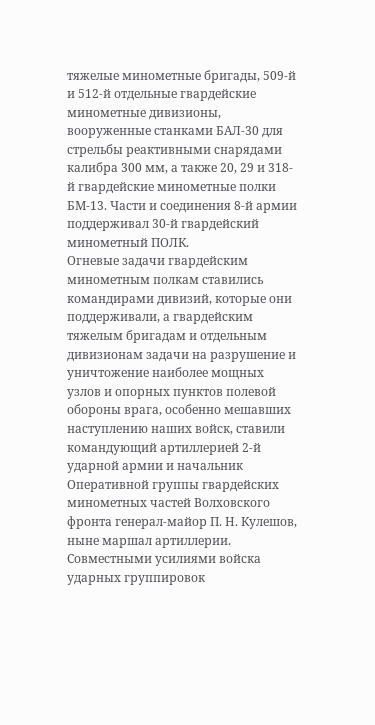тяжелые минометные бригады, 509-й и 512-й отдельные гвардейские минометные дивизионы, вооруженные станками БАЛ-30 для стрельбы реактивными снарядами калибра 300 мм, а также 20, 29 и 318-й гвардейские минометные полки БМ-13. Части и соединения 8-й армии поддерживал 30-й гвардейский минометный ПОЛК.
Огневые задачи гвардейским минометным полкам ставились командирами дивизий, которые они поддерживали, а гвардейским тяжелым бригадам и отдельным дивизионам задачи на разрушение и уничтожение наиболее мощных узлов и опорных пунктов полевой обороны врага, особенно мешавших наступлению наших войск, ставили командующий артиллерией 2-й ударной армии и начальник Оперативной группы гвардейских минометных частей Волховского фронта генерал-майор П. Н. Кулешов, ныне маршал артиллерии.
Совместными усилиями войска ударных группировок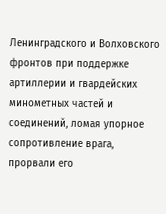Ленинградского и Волховского фронтов при поддержке артиллерии и гвардейских минометных частей и соединений, ломая упорное сопротивление врага, прорвали его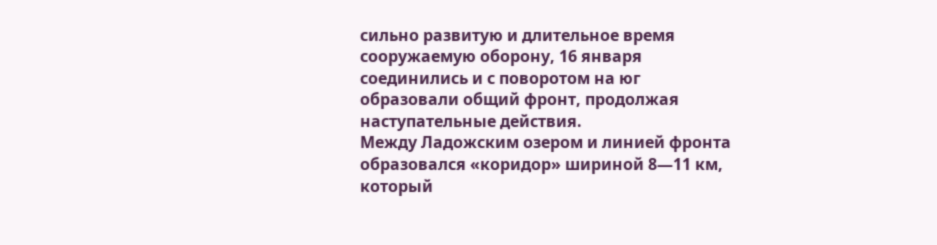сильно развитую и длительное время сооружаемую оборону, 16 января соединились и с поворотом на юг образовали общий фронт, продолжая наступательные действия.
Между Ладожским озером и линией фронта образовался «коридор» шириной 8—11 км, который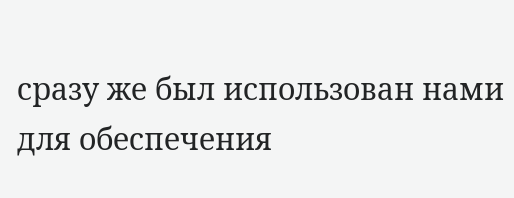сразу же был использован нами для обеспечения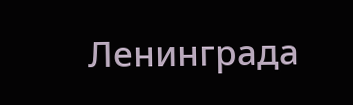Ленинграда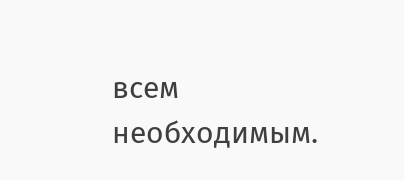всем необходимым.